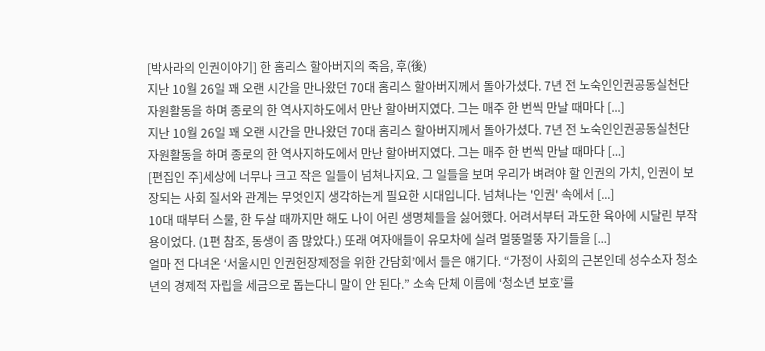[박사라의 인권이야기] 한 홈리스 할아버지의 죽음, 후(後)
지난 10월 26일 꽤 오랜 시간을 만나왔던 70대 홈리스 할아버지께서 돌아가셨다. 7년 전 노숙인인권공동실천단 자원활동을 하며 종로의 한 역사지하도에서 만난 할아버지였다. 그는 매주 한 번씩 만날 때마다 [...]
지난 10월 26일 꽤 오랜 시간을 만나왔던 70대 홈리스 할아버지께서 돌아가셨다. 7년 전 노숙인인권공동실천단 자원활동을 하며 종로의 한 역사지하도에서 만난 할아버지였다. 그는 매주 한 번씩 만날 때마다 [...]
[편집인 주]세상에 너무나 크고 작은 일들이 넘쳐나지요. 그 일들을 보며 우리가 벼려야 할 인권의 가치, 인권이 보장되는 사회 질서와 관계는 무엇인지 생각하는게 필요한 시대입니다. 넘쳐나는 '인권' 속에서 [...]
10대 때부터 스물, 한 두살 때까지만 해도 나이 어린 생명체들을 싫어했다. 어려서부터 과도한 육아에 시달린 부작용이었다. (1편 참조, 동생이 좀 많았다.) 또래 여자애들이 유모차에 실려 멀뚱멀뚱 자기들을 [...]
얼마 전 다녀온 ‘서울시민 인권헌장제정을 위한 간담회’에서 들은 얘기다. “가정이 사회의 근본인데 성수소자 청소년의 경제적 자립을 세금으로 돕는다니 말이 안 된다.” 소속 단체 이름에 ‘청소년 보호’를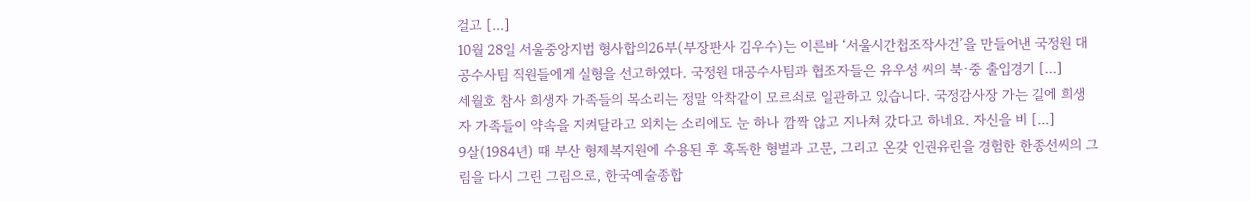걸고 [...]
10월 28일 서울중앙지법 형사합의26부(부장판사 김우수)는 이른바 ‘서울시간첩조작사건’을 만들어낸 국정원 대공수사팀 직원들에게 실형을 선고하였다. 국정원 대공수사팀과 협조자들은 유우성 씨의 북·중 출입경기 [...]
세월호 참사 희생자 가족들의 목소리는 정말 악착같이 모르쇠로 일관하고 있습니다. 국정감사장 가는 길에 희생자 가족들이 약속을 지켜달라고 외치는 소리에도 눈 하나 깜짝 않고 지나쳐 갔다고 하네요. 자신을 비 [...]
9살(1984년) 때 부산 형제복지원에 수용된 후 혹독한 형벌과 고문, 그리고 온갖 인권유린을 경험한 한종선씨의 그림을 다시 그린 그림으로, 한국예술종합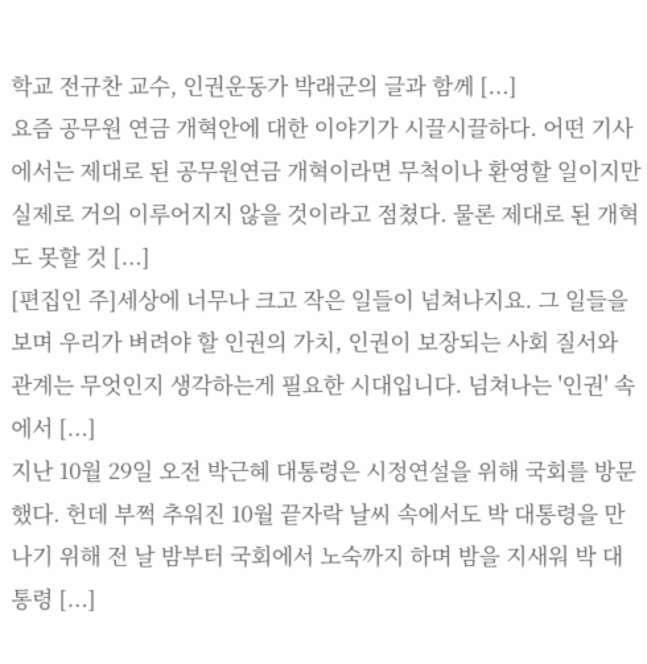학교 전규찬 교수, 인권운동가 박래군의 글과 함께 [...]
요즘 공무원 연금 개혁안에 대한 이야기가 시끌시끌하다. 어떤 기사에서는 제대로 된 공무원연금 개혁이라면 무척이나 환영할 일이지만 실제로 거의 이루어지지 않을 것이라고 점쳤다. 물론 제대로 된 개혁도 못할 것 [...]
[편집인 주]세상에 너무나 크고 작은 일들이 넘쳐나지요. 그 일들을 보며 우리가 벼려야 할 인권의 가치, 인권이 보장되는 사회 질서와 관계는 무엇인지 생각하는게 필요한 시대입니다. 넘쳐나는 '인권' 속에서 [...]
지난 10월 29일 오전 박근혜 대통령은 시정연설을 위해 국회를 방문했다. 헌데 부쩍 추워진 10월 끝자락 날씨 속에서도 박 대통령을 만나기 위해 전 날 밤부터 국회에서 노숙까지 하며 밤을 지새워 박 대통령 [...]